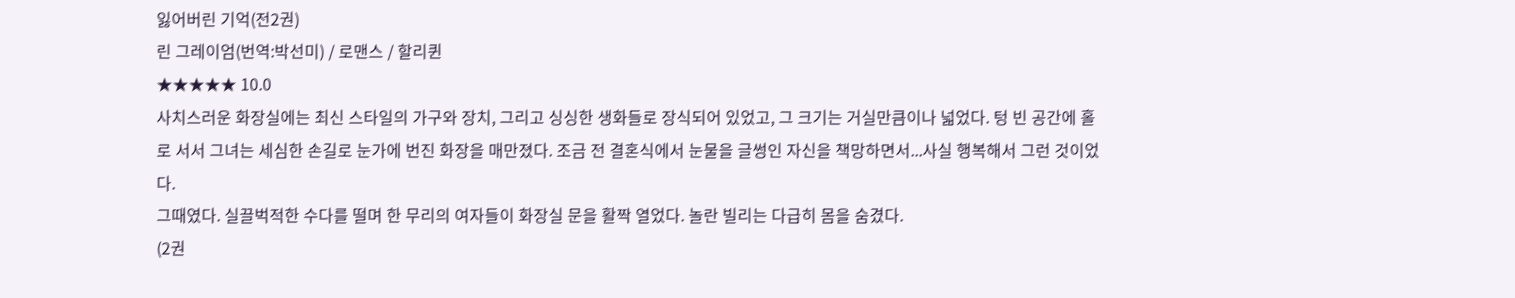잃어버린 기억(전2권)
린 그레이엄(번역:박선미) / 로맨스 / 할리퀸
★★★★★ 10.0
사치스러운 화장실에는 최신 스타일의 가구와 장치, 그리고 싱싱한 생화들로 장식되어 있었고, 그 크기는 거실만큼이나 넓었다. 텅 빈 공간에 홀로 서서 그녀는 세심한 손길로 눈가에 번진 화장을 매만졌다. 조금 전 결혼식에서 눈물을 글썽인 자신을 책망하면서...사실 행복해서 그런 것이었다.
그때였다. 실끌벅적한 수다를 떨며 한 무리의 여자들이 화장실 문을 활짝 열었다. 놀란 빌리는 다급히 몸을 숨겼다.
(2권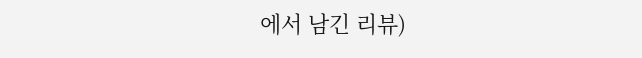에서 남긴 리뷰)